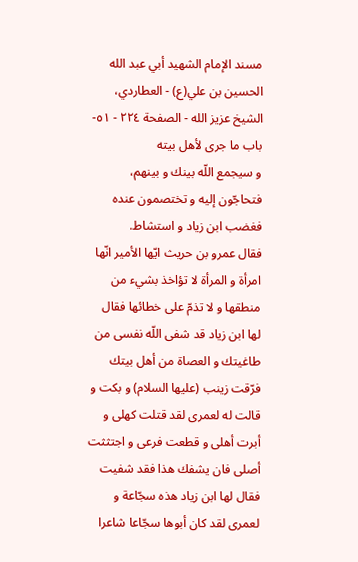مسند الإمام الشهيد أبي عبد الله الحسين بن علي(ع) - العطاردي، الشيخ عزيز الله - الصفحة ٢٢٤ - ٥١- باب ما جرى لأهل بيته
و سيجمع اللّه بينك و بينهم، فتحاجّون إليه و تختصمون عنده فغضب ابن زياد و استشاط.
فقال عمرو بن حريث ايّها الأمير انّها امرأة و المرأة لا تؤاخذ بشيء من منطقها و لا تذمّ على خطائها فقال لها ابن زياد قد شفى اللّه نفسى من طاغيتك و العصاة من أهل بيتك فرّقت زينب (عليها السلام) و بكت و قالت له لعمرى لقد قتلت كهلى و أبرت أهلى و قطعت فرعى و اجتثثت أصلى فان يشفك هذا فقد شفيت فقال لها ابن زياد هذه سجّاعة و لعمرى لقد كان أبوها سجّاعا شاعرا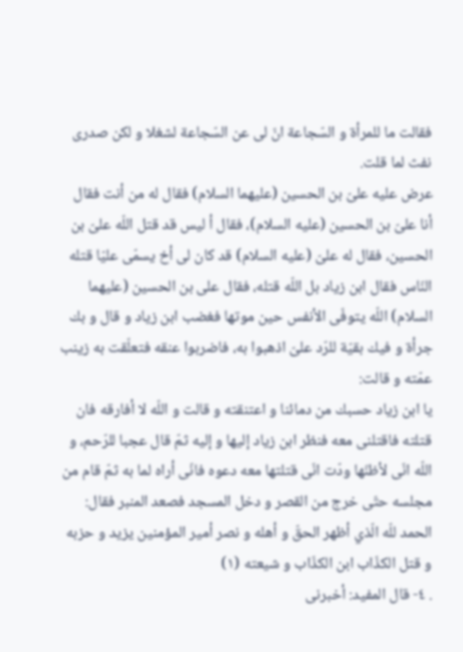فقالت ما للمرأة و السّجاعة انّ لى عن السّجاعة لشغلا و لكن صدرى نفث لما قلت.
عرض عليه علىّ بن الحسين (عليهما السلام) فقال له من أنت فقال أنا علىّ بن الحسين (عليه السلام)، فقال أ ليس قد قتل اللّه علىّ بن الحسين، فقال له علىّ (عليه السلام) قد كان لى أخ يسمّى عليّا قتله النّاس فقال ابن زياد بل اللّه قتله، فقال على بن الحسين (عليهما السلام) اللّه يتوفّى الأنفس حين موتها فغضب ابن زياد و قال و بك جرأة و فيك بقيّة للرّد علىّ اذهبوا به، فاضربوا عنقه فتعلّقت به زينب عمّته و قالت:
يا ابن زياد حسبك من دمائنا و اعتنقته و قالت و اللّه لا أفارقه فان قتلته فاقتلنى معه فنظر ابن زياد إليها و إليه ثمّ قال عجبا للرّحم، و اللّه انّى لأظنّها ودّت انّى قتلتها معه دعوه فانّى أراه لما به ثمّ قام من مجلسه حتّى خرج من القصر و دخل المسجد فصعد المنبر فقال: الحمد للّه الّذي أظهر الحقّ و أهله و نصر أمير المؤمنين يزيد و حزبه و قتل الكذّاب ابن الكذّاب و شيعته (١)
. ٤- قال المفيد: أخبرنى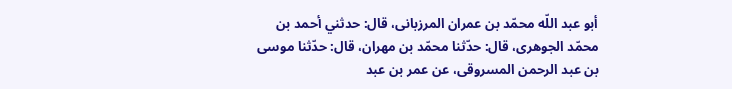أبو عبد اللّه محمّد بن عمران المرزبانى، قال: حدثني أحمد بن محمّد الجوهرى، قال: حدّثنا محمّد بن مهران، قال: حدّثنا موسى بن عبد الرحمن المسروقى، عن عمر بن عبد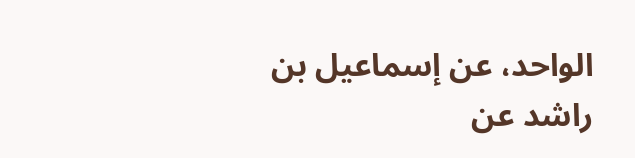الواحد، عن إسماعيل بن راشد عن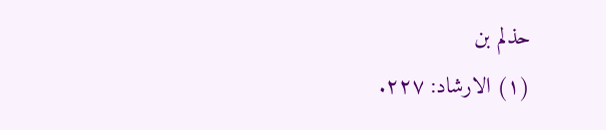حذلم بن
(١) الارشاد: ٢٢٧.